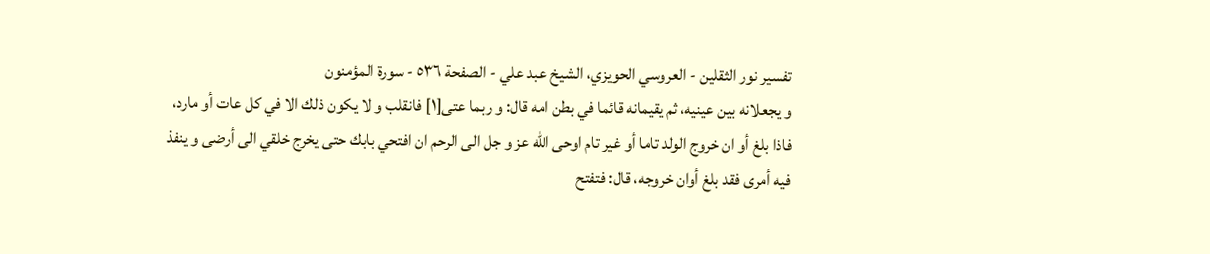تفسير نور الثقلين - العروسي الحويزي، الشيخ عبد علي - الصفحة ٥٣٦ - سورة المؤمنون
و يجعلانه بين عينيه، ثم يقيمانه قائما في بطن امه قال: و ربما عتى[١] فانقلب و لا يكون ذلك الا في كل عات أو مارد، فاذا بلغ أو ان خروج الولد تاما أو غير تام اوحى الله عز و جل الى الرحم ان افتحي بابك حتى يخرج خلقي الى أرضى و ينفذ فيه أمرى فقد بلغ أوان خروجه، قال: فتفتح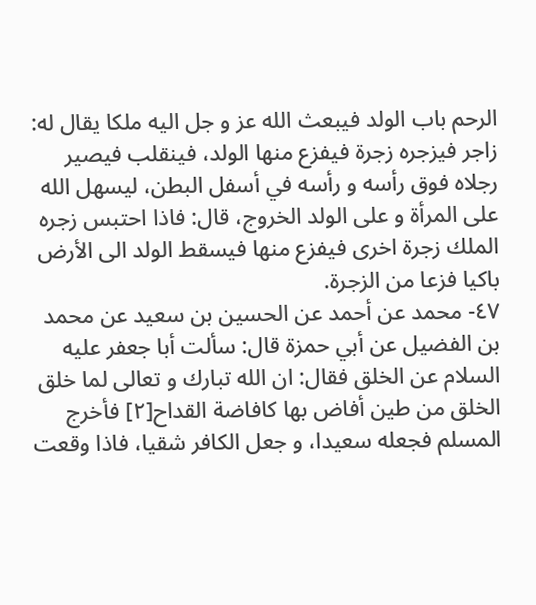الرحم باب الولد فيبعث الله عز و جل اليه ملكا يقال له: زاجر فيزجره زجرة فيفزع منها الولد، فينقلب فيصير رجلاه فوق رأسه و رأسه في أسفل البطن، ليسهل الله على المرأة و على الولد الخروج، قال: فاذا احتبس زجره الملك زجرة اخرى فيفزع منها فيسقط الولد الى الأرض باكيا فزعا من الزجرة.
٤٧- محمد عن أحمد عن الحسين بن سعيد عن محمد بن الفضيل عن أبي حمزة قال: سألت أبا جعفر عليه السلام عن الخلق فقال: ان الله تبارك و تعالى لما خلق الخلق من طين أفاض بها كافاضة القداح[٢] فأخرج المسلم فجعله سعيدا، و جعل الكافر شقيا، فاذا وقعت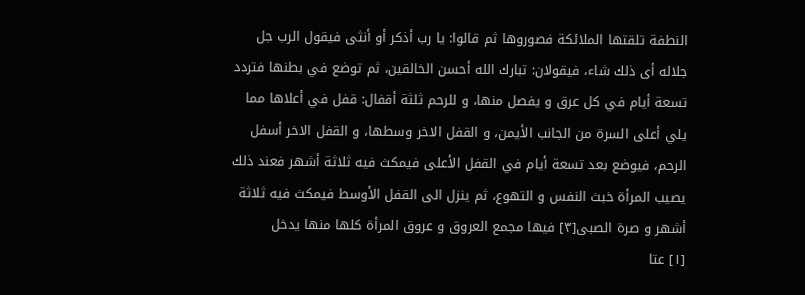النطفة تلقتها الملائكة فصوروها ثم قالوا: يا رب أذكر أو أنثى فيقول الرب جل جلاله أى ذلك شاء، فيقولان: تبارك الله أحسن الخالقين، ثم توضع في بطنها فتردد تسعة أيام في كل عرق و يفصل منها، و للرحم ثلثة أقفال: قفل في أعلاها مما يلي أعلى السرة من الجانب الأيمن، و القفل الاخر وسطها، و القفل الاخر أسفل الرحم، فيوضع بعد تسعة أيام في القفل الأعلى فيمكث فيه ثلاثة أشهر فعند ذلك يصيب المرأة خبث النفس و التهوع، ثم ينزل الى القفل الأوسط فيمكث فيه ثلاثة أشهر و صرة الصبى[٣] فيها مجمع العروق و عروق المرأة كلها منها يدخل
[١] عتا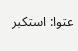عتوا: استكبر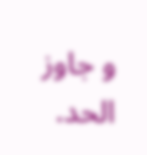و جاوز الحد.